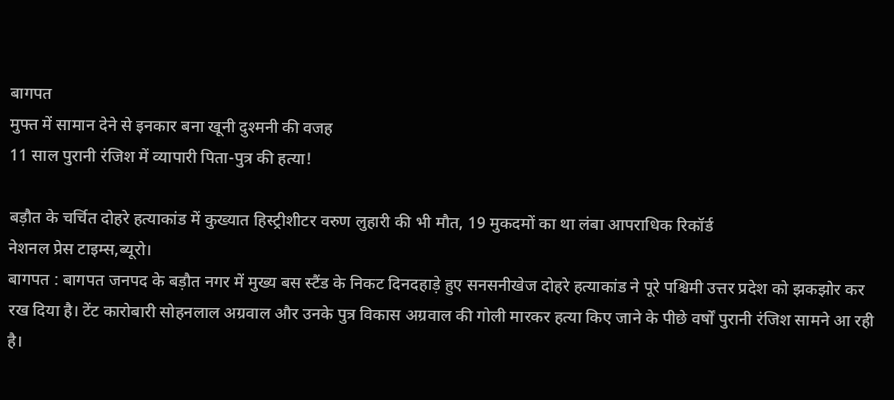बागपत
मुफ्त में सामान देने से इनकार बना खूनी दुश्मनी की वजह
11 साल पुरानी रंजिश में व्यापारी पिता-पुत्र की हत्या!

बड़ौत के चर्चित दोहरे हत्याकांड में कुख्यात हिस्ट्रीशीटर वरुण लुहारी की भी मौत, 19 मुकदमों का था लंबा आपराधिक रिकॉर्ड
नेशनल प्रेस टाइम्स,ब्यूरो।
बागपत : बागपत जनपद के बड़ौत नगर में मुख्य बस स्टैंड के निकट दिनदहाड़े हुए सनसनीखेज दोहरे हत्याकांड ने पूरे पश्चिमी उत्तर प्रदेश को झकझोर कर रख दिया है। टेंट कारोबारी सोहनलाल अग्रवाल और उनके पुत्र विकास अग्रवाल की गोली मारकर हत्या किए जाने के पीछे वर्षों पुरानी रंजिश सामने आ रही है।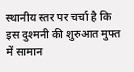स्थानीय स्तर पर चर्चा है कि इस दुश्मनी की शुरुआत मुफ्त में सामान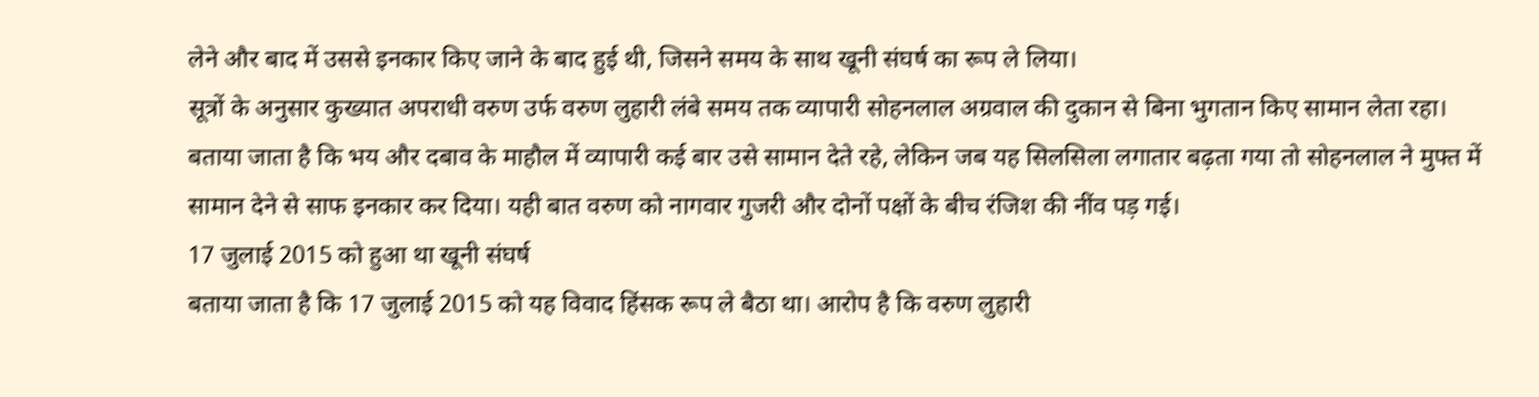लेने और बाद में उससे इनकार किए जाने के बाद हुई थी, जिसने समय के साथ खूनी संघर्ष का रूप ले लिया।
सूत्रों के अनुसार कुख्यात अपराधी वरुण उर्फ वरुण लुहारी लंबे समय तक व्यापारी सोहनलाल अग्रवाल की दुकान से बिना भुगतान किए सामान लेता रहा। बताया जाता है कि भय और दबाव के माहौल में व्यापारी कई बार उसे सामान देते रहे, लेकिन जब यह सिलसिला लगातार बढ़ता गया तो सोहनलाल ने मुफ्त में सामान देने से साफ इनकार कर दिया। यही बात वरुण को नागवार गुजरी और दोनों पक्षों के बीच रंजिश की नींव पड़ गई।
17 जुलाई 2015 को हुआ था खूनी संघर्ष
बताया जाता है कि 17 जुलाई 2015 को यह विवाद हिंसक रूप ले बैठा था। आरोप है कि वरुण लुहारी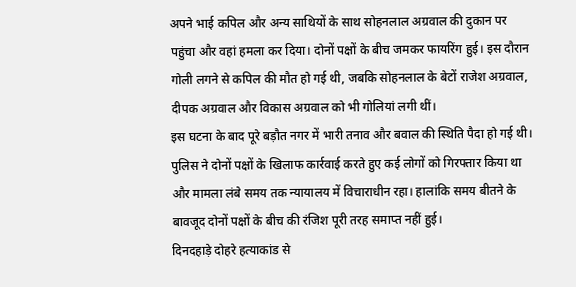अपने भाई कपिल और अन्य साथियों के साथ सोहनलाल अग्रवाल की दुकान पर पहुंचा और वहां हमला कर दिया। दोनों पक्षों के बीच जमकर फायरिंग हुई। इस दौरान गोली लगने से कपिल की मौत हो गई थी, जबकि सोहनलाल के बेटों राजेश अग्रवाल, दीपक अग्रवाल और विकास अग्रवाल को भी गोलियां लगी थीं।
इस घटना के बाद पूरे बड़ौत नगर में भारी तनाव और बवाल की स्थिति पैदा हो गई थी। पुलिस ने दोनों पक्षों के खिलाफ कार्रवाई करते हुए कई लोगों को गिरफ्तार किया था और मामला लंबे समय तक न्यायालय में विचाराधीन रहा। हालांकि समय बीतने के बावजूद दोनों पक्षों के बीच की रंजिश पूरी तरह समाप्त नहीं हुई।
दिनदहाड़े दोहरे हत्याकांड से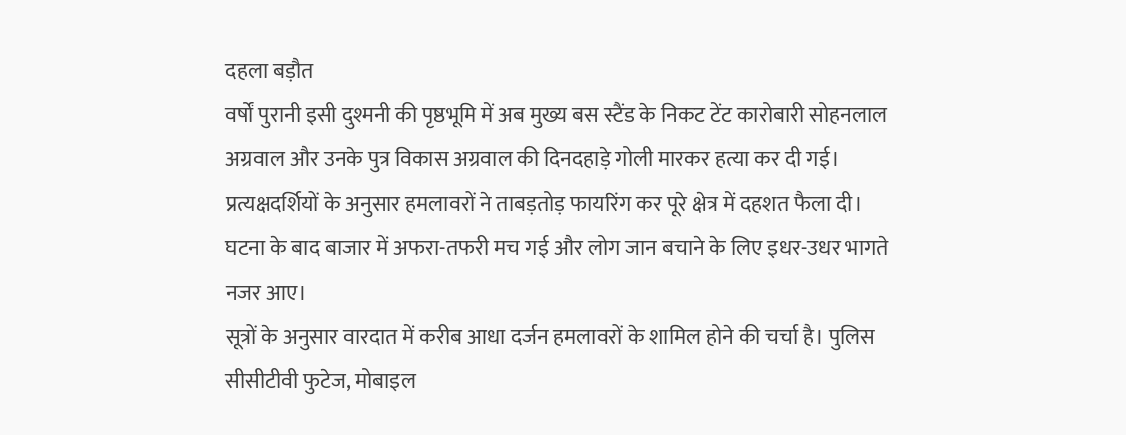दहला बड़ौत
वर्षों पुरानी इसी दुश्मनी की पृष्ठभूमि में अब मुख्य बस स्टैंड के निकट टेंट कारोबारी सोहनलाल अग्रवाल और उनके पुत्र विकास अग्रवाल की दिनदहाड़े गोली मारकर हत्या कर दी गई। प्रत्यक्षदर्शियों के अनुसार हमलावरों ने ताबड़तोड़ फायरिंग कर पूरे क्षेत्र में दहशत फैला दी। घटना के बाद बाजार में अफरा-तफरी मच गई और लोग जान बचाने के लिए इधर-उधर भागते नजर आए।
सूत्रों के अनुसार वारदात में करीब आधा दर्जन हमलावरों के शामिल होने की चर्चा है। पुलिस सीसीटीवी फुटेज, मोबाइल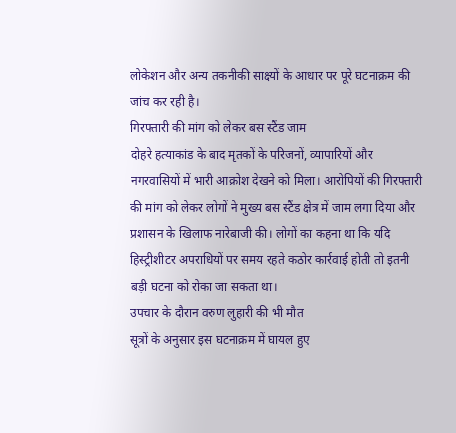लोकेशन और अन्य तकनीकी साक्ष्यों के आधार पर पूरे घटनाक्रम की जांच कर रही है।
गिरफ्तारी की मांग को लेकर बस स्टैंड जाम
दोहरे हत्याकांड के बाद मृतकों के परिजनों, व्यापारियों और नगरवासियों में भारी आक्रोश देखने को मिला। आरोपियों की गिरफ्तारी की मांग को लेकर लोगों ने मुख्य बस स्टैंड क्षेत्र में जाम लगा दिया और प्रशासन के खिलाफ नारेबाजी की। लोगों का कहना था कि यदि हिस्ट्रीशीटर अपराधियों पर समय रहते कठोर कार्रवाई होती तो इतनी बड़ी घटना को रोका जा सकता था।
उपचार के दौरान वरुण लुहारी की भी मौत
सूत्रों के अनुसार इस घटनाक्रम में घायल हुए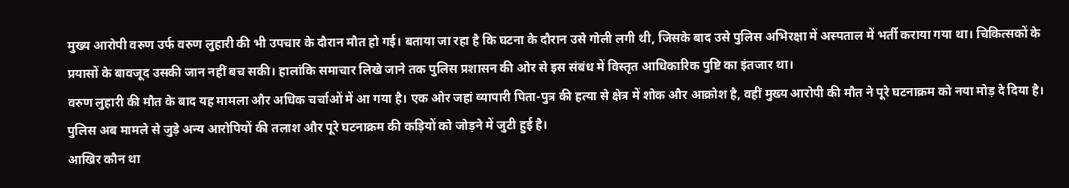मुख्य आरोपी वरुण उर्फ वरुण लुहारी की भी उपचार के दौरान मौत हो गई। बताया जा रहा है कि घटना के दौरान उसे गोली लगी थी, जिसके बाद उसे पुलिस अभिरक्षा में अस्पताल में भर्ती कराया गया था। चिकित्सकों के प्रयासों के बावजूद उसकी जान नहीं बच सकी। हालांकि समाचार लिखे जाने तक पुलिस प्रशासन की ओर से इस संबंध में विस्तृत आधिकारिक पुष्टि का इंतजार था।
वरुण लुहारी की मौत के बाद यह मामला और अधिक चर्चाओं में आ गया है। एक ओर जहां व्यापारी पिता-पुत्र की हत्या से क्षेत्र में शोक और आक्रोश है, वहीं मुख्य आरोपी की मौत ने पूरे घटनाक्रम को नया मोड़ दे दिया है। पुलिस अब मामले से जुड़े अन्य आरोपियों की तलाश और पूरे घटनाक्रम की कड़ियों को जोड़ने में जुटी हुई है।
आखिर कौन था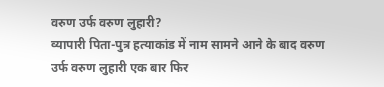वरुण उर्फ वरुण लुहारी?
व्यापारी पिता-पुत्र हत्याकांड में नाम सामने आने के बाद वरुण उर्फ वरुण लुहारी एक बार फिर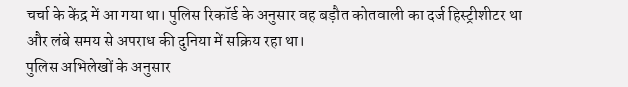चर्चा के केंद्र में आ गया था। पुलिस रिकॉर्ड के अनुसार वह बड़ौत कोतवाली का दर्ज हिस्ट्रीशीटर था और लंबे समय से अपराध की दुनिया में सक्रिय रहा था।
पुलिस अभिलेखों के अनुसार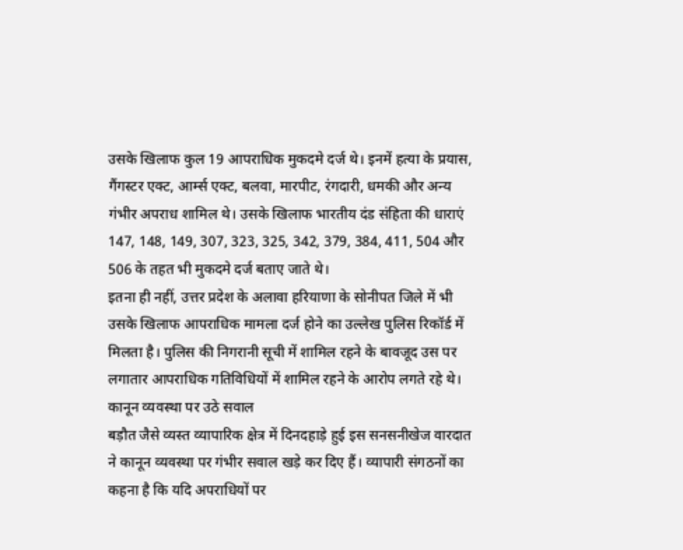उसके खिलाफ कुल 19 आपराधिक मुकदमे दर्ज थे। इनमें हत्या के प्रयास, गैंगस्टर एक्ट, आर्म्स एक्ट, बलवा, मारपीट, रंगदारी, धमकी और अन्य गंभीर अपराध शामिल थे। उसके खिलाफ भारतीय दंड संहिता की धाराएं 147, 148, 149, 307, 323, 325, 342, 379, 384, 411, 504 और 506 के तहत भी मुकदमे दर्ज बताए जाते थे।
इतना ही नहीं, उत्तर प्रदेश के अलावा हरियाणा के सोनीपत जिले में भी उसके खिलाफ आपराधिक मामला दर्ज होने का उल्लेख पुलिस रिकॉर्ड में मिलता है। पुलिस की निगरानी सूची में शामिल रहने के बावजूद उस पर लगातार आपराधिक गतिविधियों में शामिल रहने के आरोप लगते रहे थे।
कानून व्यवस्था पर उठे सवाल
बड़ौत जैसे व्यस्त व्यापारिक क्षेत्र में दिनदहाड़े हुई इस सनसनीखेज वारदात ने कानून व्यवस्था पर गंभीर सवाल खड़े कर दिए हैं। व्यापारी संगठनों का कहना है कि यदि अपराधियों पर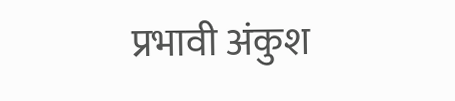प्रभावी अंकुश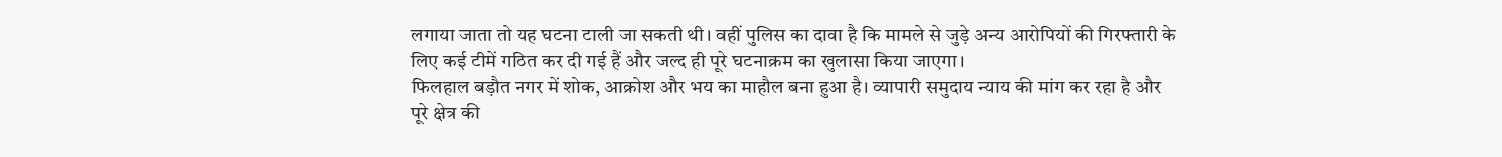लगाया जाता तो यह घटना टाली जा सकती थी। वहीं पुलिस का दावा है कि मामले से जुड़े अन्य आरोपियों की गिरफ्तारी के लिए कई टीमें गठित कर दी गई हैं और जल्द ही पूरे घटनाक्रम का खुलासा किया जाएगा।
फिलहाल बड़ौत नगर में शोक, आक्रोश और भय का माहौल बना हुआ है। व्यापारी समुदाय न्याय की मांग कर रहा है और पूरे क्षेत्र की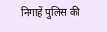निगाहें पुलिस की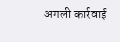अगली कार्रवाई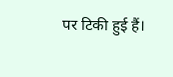पर टिकी हुई हैं।